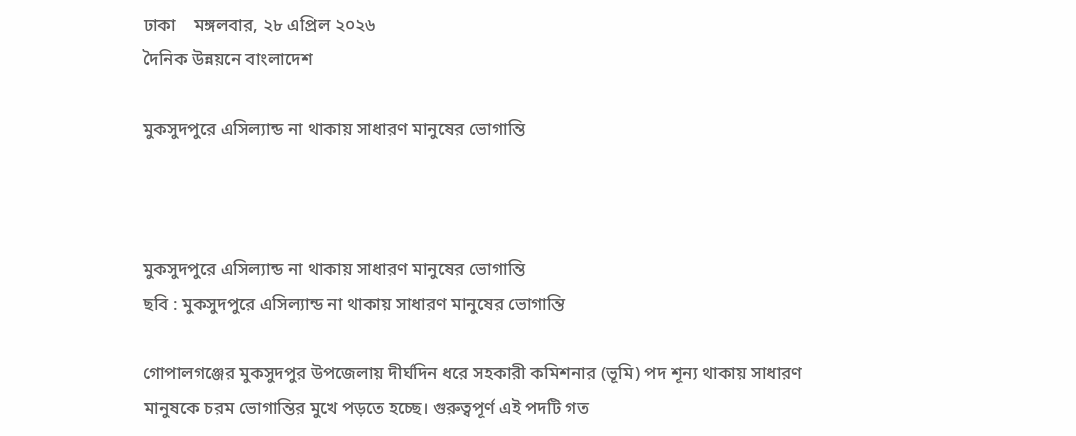ঢাকা    মঙ্গলবার, ২৮ এপ্রিল ২০২৬
দৈনিক উন্নয়নে বাংলাদেশ

মুকসুদপুরে এসিল্যান্ড না থাকায় সাধারণ মানুষের ভোগান্তি



মুকসুদপুরে এসিল্যান্ড না থাকায় সাধারণ মানুষের ভোগান্তি
ছবি : মুকসুদপুরে এসিল্যান্ড না থাকায় সাধারণ মানুষের ভোগান্তি

গোপালগঞ্জের মুকসুদপুর উপজেলায় দীর্ঘদিন ধরে সহকারী কমিশনার (ভূমি) পদ শূন্য থাকায় সাধারণ মানুষকে চরম ভোগান্তির মুখে পড়তে হচ্ছে। গুরুত্বপূর্ণ এই পদটি গত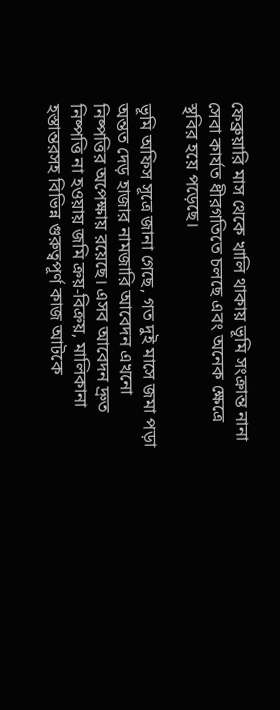ফেব্রুয়ারি মাস থেকে খালি থাকায় ভূমি সংক্রান্ত নানা সেবা কার্যত ধীরগতিতে চলছে এবং অনেক ক্ষেত্রে স্থবির হয়ে পড়েছে।

ভূমি অফিস সূত্রে জানা গেছে, গত দুই মাসে জমা পড়া অন্তত দেড় হাজার নামজারি আবেদন এখনো নিষ্পত্তির অপেক্ষায় রয়েছে। এসব আবেদন দ্রুত নিষ্পত্তি না হওয়ায় জমি ক্রয়-বিক্রয়, মালিকানা হস্তান্তরসহ বিভিন্ন গুরুত্বপূর্ণ কাজ আটকে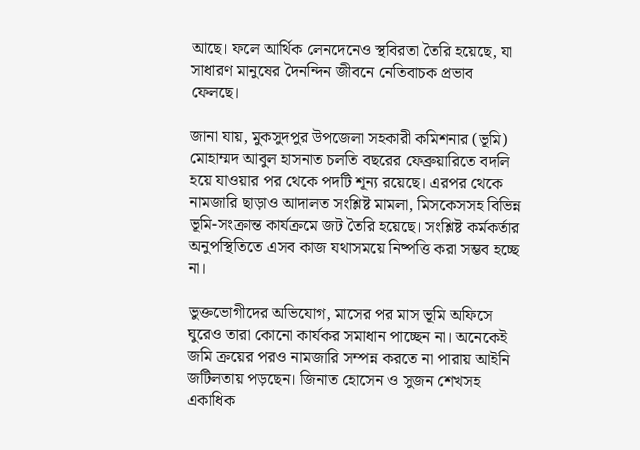আছে। ফলে আর্থিক লেনদেনেও স্থবিরতা তৈরি হয়েছে, যা সাধারণ মানুষের দৈনন্দিন জীবনে নেতিবাচক প্রভাব ফেলছে।

জানা যায়, মুকসুদপুর উপজেলা সহকারী কমিশনার (ভূমি) মোহাম্মদ আবুল হাসনাত চলতি বছরের ফেব্রুয়ারিতে বদলি হয়ে যাওয়ার পর থেকে পদটি শূন্য রয়েছে। এরপর থেকে নামজারি ছাড়াও আদালত সংশ্লিষ্ট মামলা, মিসকেসসহ বিভিন্ন ভূমি-সংক্রান্ত কার্যক্রমে জট তৈরি হয়েছে। সংশ্লিষ্ট কর্মকর্তার অনুপস্থিতিতে এসব কাজ যথাসময়ে নিষ্পত্তি করা সম্ভব হচ্ছে না।

ভুক্তভোগীদের অভিযোগ, মাসের পর মাস ভূমি অফিসে ঘুরেও তারা কোনো কার্যকর সমাধান পাচ্ছেন না। অনেকেই জমি ক্রয়ের পরও নামজারি সম্পন্ন করতে না পারায় আইনি জটিলতায় পড়ছেন। জিনাত হোসেন ও সুজন শেখসহ একাধিক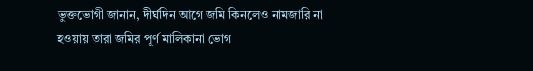ভুক্তভোগী জানান, দীর্ঘদিন আগে জমি কিনলেও নামজারি না হওয়ায় তারা জমির পূর্ণ মালিকানা ভোগ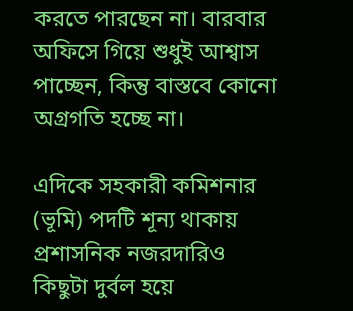করতে পারছেন না। বারবার অফিসে গিয়ে শুধুই আশ্বাস পাচ্ছেন, কিন্তু বাস্তবে কোনো অগ্রগতি হচ্ছে না।

এদিকে সহকারী কমিশনার (ভূমি) পদটি শূন্য থাকায় প্রশাসনিক নজরদারিও কিছুটা দুর্বল হয়ে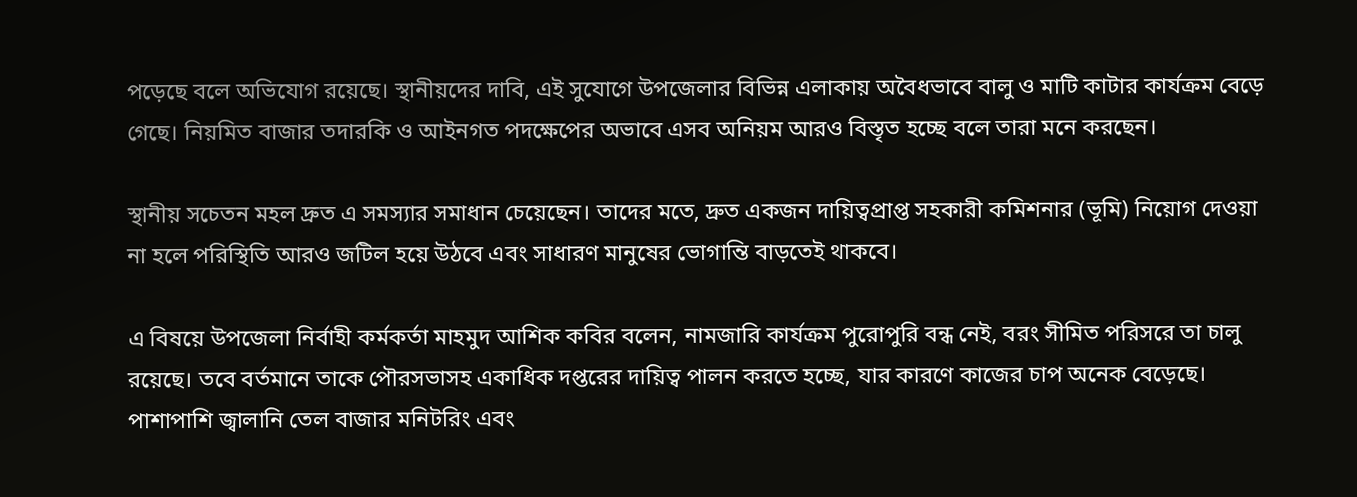পড়েছে বলে অভিযোগ রয়েছে। স্থানীয়দের দাবি, এই সুযোগে উপজেলার বিভিন্ন এলাকায় অবৈধভাবে বালু ও মাটি কাটার কার্যক্রম বেড়ে গেছে। নিয়মিত বাজার তদারকি ও আইনগত পদক্ষেপের অভাবে এসব অনিয়ম আরও বিস্তৃত হচ্ছে বলে তারা মনে করছেন।

স্থানীয় সচেতন মহল দ্রুত এ সমস্যার সমাধান চেয়েছেন। তাদের মতে, দ্রুত একজন দায়িত্বপ্রাপ্ত সহকারী কমিশনার (ভূমি) নিয়োগ দেওয়া না হলে পরিস্থিতি আরও জটিল হয়ে উঠবে এবং সাধারণ মানুষের ভোগান্তি বাড়তেই থাকবে।

এ বিষয়ে উপজেলা নির্বাহী কর্মকর্তা মাহমুদ আশিক কবির বলেন, নামজারি কার্যক্রম পুরোপুরি বন্ধ নেই, বরং সীমিত পরিসরে তা চালু রয়েছে। তবে বর্তমানে তাকে পৌরসভাসহ একাধিক দপ্তরের দায়িত্ব পালন করতে হচ্ছে, যার কারণে কাজের চাপ অনেক বেড়েছে। পাশাপাশি জ্বালানি তেল বাজার মনিটরিং এবং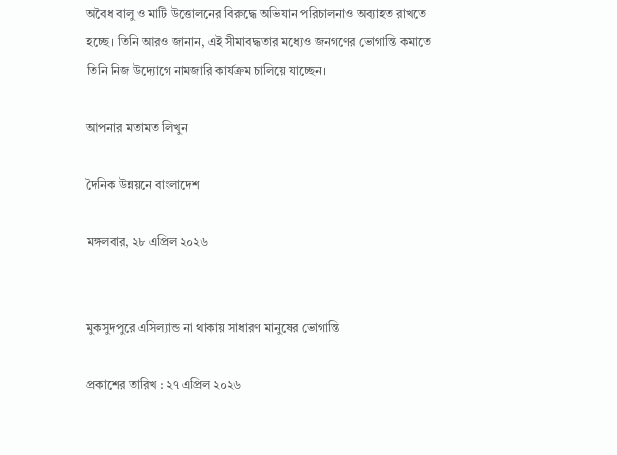অবৈধ বালু ও মাটি উত্তোলনের বিরুদ্ধে অভিযান পরিচালনাও অব্যাহত রাখতে হচ্ছে। তিনি আরও জানান, এই সীমাবদ্ধতার মধ্যেও জনগণের ভোগান্তি কমাতে তিনি নিজ উদ্যোগে নামজারি কার্যক্রম চালিয়ে যাচ্ছেন।

আপনার মতামত লিখুন

দৈনিক উন্নয়নে বাংলাদেশ

মঙ্গলবার, ২৮ এপ্রিল ২০২৬


মুকসুদপুরে এসিল্যান্ড না থাকায় সাধারণ মানুষের ভোগান্তি

প্রকাশের তারিখ : ২৭ এপ্রিল ২০২৬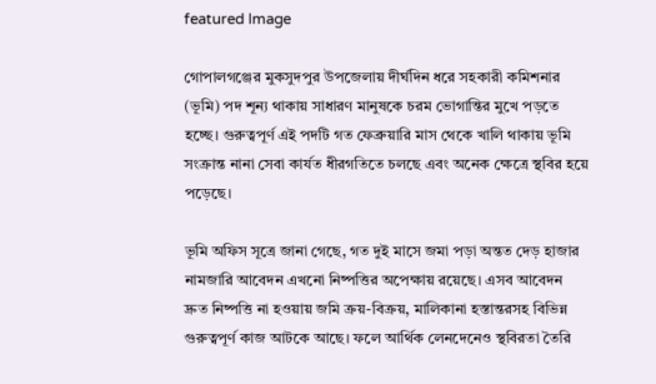featured Image

গোপালগঞ্জের মুকসুদপুর উপজেলায় দীর্ঘদিন ধরে সহকারী কমিশনার (ভূমি) পদ শূন্য থাকায় সাধারণ মানুষকে চরম ভোগান্তির মুখে পড়তে হচ্ছে। গুরুত্বপূর্ণ এই পদটি গত ফেব্রুয়ারি মাস থেকে খালি থাকায় ভূমি সংক্রান্ত নানা সেবা কার্যত ধীরগতিতে চলছে এবং অনেক ক্ষেত্রে স্থবির হয়ে পড়েছে।

ভূমি অফিস সূত্রে জানা গেছে, গত দুই মাসে জমা পড়া অন্তত দেড় হাজার নামজারি আবেদন এখনো নিষ্পত্তির অপেক্ষায় রয়েছে। এসব আবেদন দ্রুত নিষ্পত্তি না হওয়ায় জমি ক্রয়-বিক্রয়, মালিকানা হস্তান্তরসহ বিভিন্ন গুরুত্বপূর্ণ কাজ আটকে আছে। ফলে আর্থিক লেনদেনেও স্থবিরতা তৈরি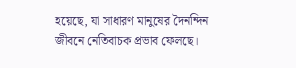হয়েছে, যা সাধারণ মানুষের দৈনন্দিন জীবনে নেতিবাচক প্রভাব ফেলছে।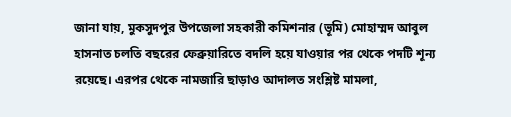জানা যায়, মুকসুদপুর উপজেলা সহকারী কমিশনার (ভূমি) মোহাম্মদ আবুল হাসনাত চলতি বছরের ফেব্রুয়ারিতে বদলি হয়ে যাওয়ার পর থেকে পদটি শূন্য রয়েছে। এরপর থেকে নামজারি ছাড়াও আদালত সংশ্লিষ্ট মামলা,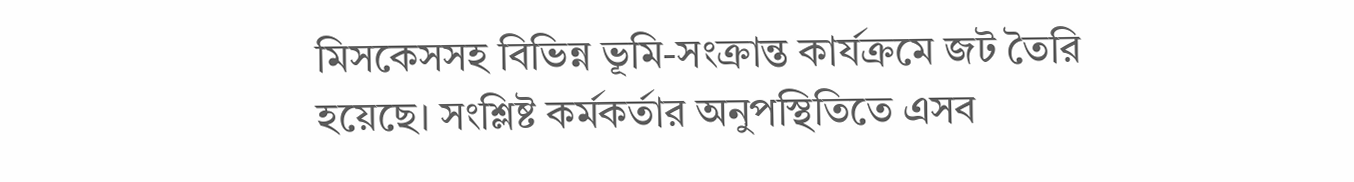মিসকেসসহ বিভিন্ন ভূমি-সংক্রান্ত কার্যক্রমে জট তৈরি হয়েছে। সংশ্লিষ্ট কর্মকর্তার অনুপস্থিতিতে এসব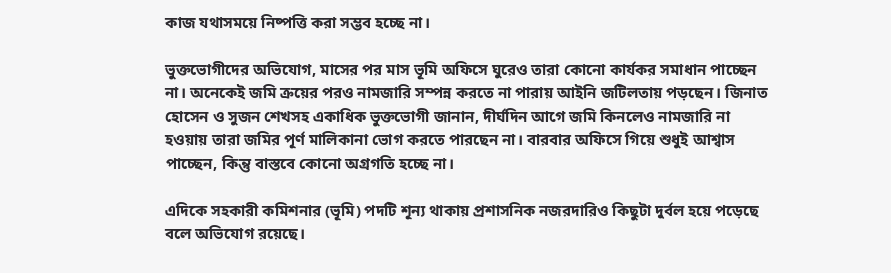কাজ যথাসময়ে নিষ্পত্তি করা সম্ভব হচ্ছে না।

ভুক্তভোগীদের অভিযোগ, মাসের পর মাস ভূমি অফিসে ঘুরেও তারা কোনো কার্যকর সমাধান পাচ্ছেন না। অনেকেই জমি ক্রয়ের পরও নামজারি সম্পন্ন করতে না পারায় আইনি জটিলতায় পড়ছেন। জিনাত হোসেন ও সুজন শেখসহ একাধিক ভুক্তভোগী জানান, দীর্ঘদিন আগে জমি কিনলেও নামজারি না হওয়ায় তারা জমির পূর্ণ মালিকানা ভোগ করতে পারছেন না। বারবার অফিসে গিয়ে শুধুই আশ্বাস পাচ্ছেন, কিন্তু বাস্তবে কোনো অগ্রগতি হচ্ছে না।

এদিকে সহকারী কমিশনার (ভূমি) পদটি শূন্য থাকায় প্রশাসনিক নজরদারিও কিছুটা দুর্বল হয়ে পড়েছে বলে অভিযোগ রয়েছে।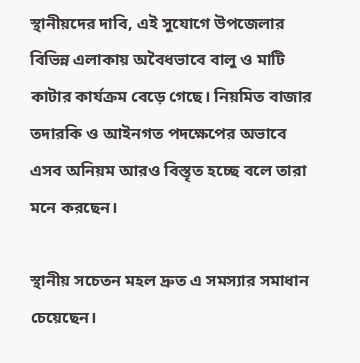স্থানীয়দের দাবি, এই সুযোগে উপজেলার বিভিন্ন এলাকায় অবৈধভাবে বালু ও মাটি কাটার কার্যক্রম বেড়ে গেছে। নিয়মিত বাজার তদারকি ও আইনগত পদক্ষেপের অভাবে এসব অনিয়ম আরও বিস্তৃত হচ্ছে বলে তারা মনে করছেন।

স্থানীয় সচেতন মহল দ্রুত এ সমস্যার সমাধান চেয়েছেন।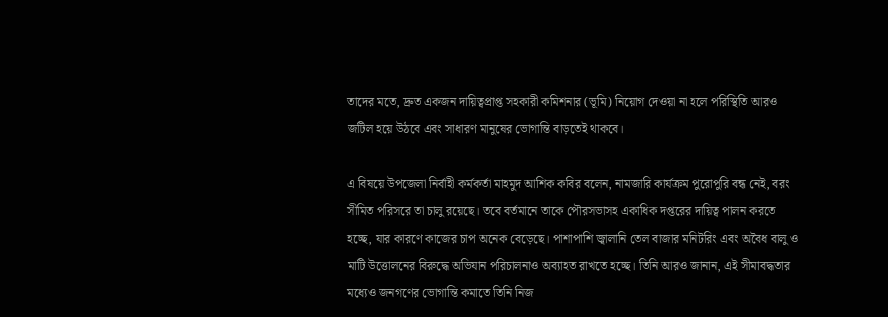তাদের মতে, দ্রুত একজন দায়িত্বপ্রাপ্ত সহকারী কমিশনার (ভূমি) নিয়োগ দেওয়া না হলে পরিস্থিতি আরও জটিল হয়ে উঠবে এবং সাধারণ মানুষের ভোগান্তি বাড়তেই থাকবে।

এ বিষয়ে উপজেলা নির্বাহী কর্মকর্তা মাহমুদ আশিক কবির বলেন, নামজারি কার্যক্রম পুরোপুরি বন্ধ নেই, বরং সীমিত পরিসরে তা চালু রয়েছে। তবে বর্তমানে তাকে পৌরসভাসহ একাধিক দপ্তরের দায়িত্ব পালন করতে হচ্ছে, যার কারণে কাজের চাপ অনেক বেড়েছে। পাশাপাশি জ্বালানি তেল বাজার মনিটরিং এবং অবৈধ বালু ও মাটি উত্তোলনের বিরুদ্ধে অভিযান পরিচালনাও অব্যাহত রাখতে হচ্ছে। তিনি আরও জানান, এই সীমাবদ্ধতার মধ্যেও জনগণের ভোগান্তি কমাতে তিনি নিজ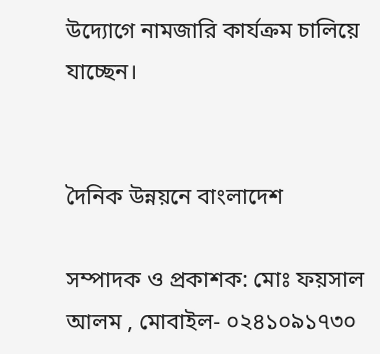উদ্যোগে নামজারি কার্যক্রম চালিয়ে যাচ্ছেন।


দৈনিক উন্নয়নে বাংলাদেশ

সম্পাদক ও প্রকাশক: মোঃ ফয়সাল আলম , মোবাইল- ০২৪১০৯১৭৩০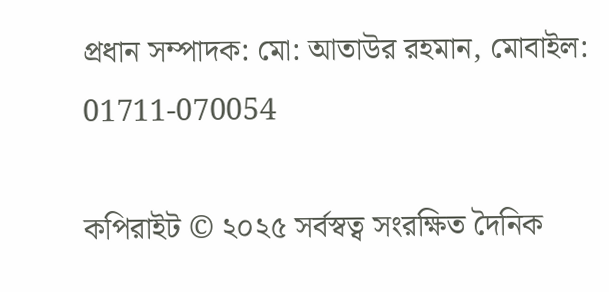প্রধান সম্পাদক: মো: আতাউর রহমান, মোবাইল: 01711-070054

কপিরাইট © ২০২৫ সর্বস্বত্ব সংরক্ষিত দৈনিক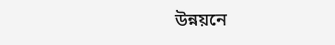উন্নয়নে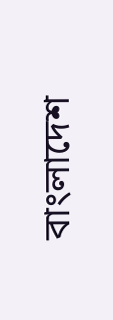বাংলাদেশ